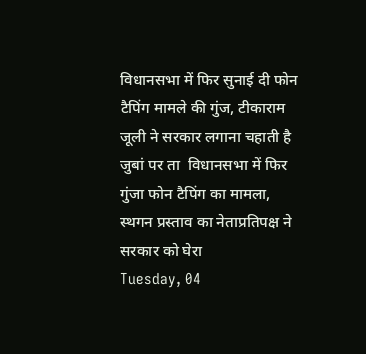विधानसभा में फिर सुनाई दी फोन टैपिंग मामले की गुंज, टीकाराम जूली ने सरकार लगाना चहाती है जुबां पर ता  विधानसभा में फिर गुंजा फोन टैपिंग का मामला, स्थगन प्रस्ताव का नेताप्रतिपक्ष ने सरकार को घेरा
Tuesday, 04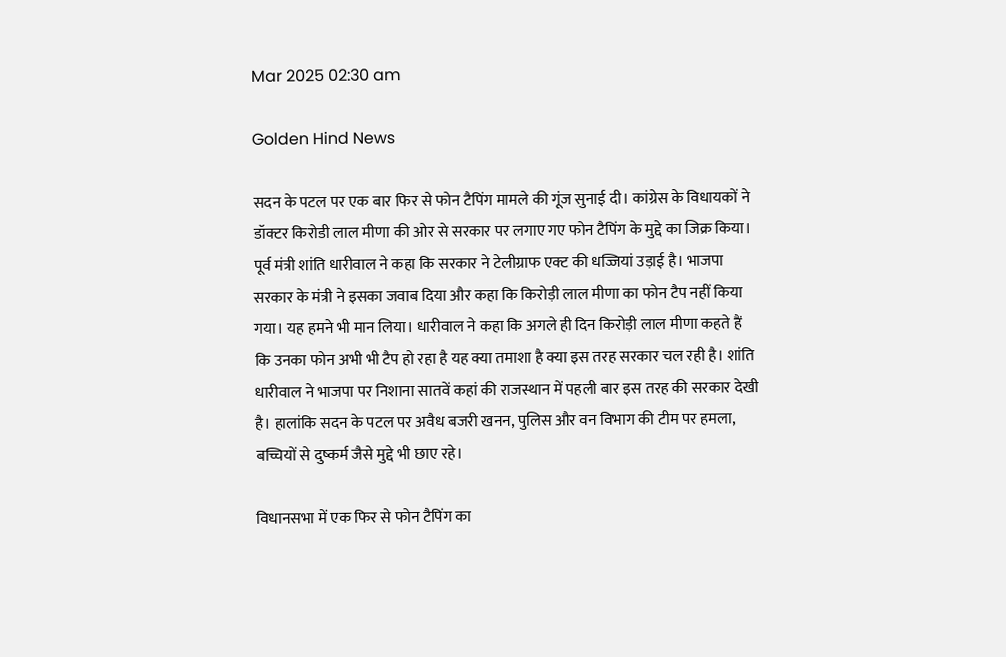Mar 2025 02:30 am

Golden Hind News

सदन के पटल पर एक बार फिर से फोन टैपिंग मामले की गूंज सुनाई दी। कांग्रेस के विधायकों ने डॉक्टर किरोडी लाल मीणा की ओर से सरकार पर लगाए गए फोन टैपिंग के मुद्दे का जिक्र किया। पूर्व मंत्री शांति धारीवाल ने कहा कि सरकार ने टेलीग्राफ एक्ट की धज्जियां उड़ाई है। भाजपा सरकार के मंत्री ने इसका जवाब दिया और कहा कि किरोड़ी लाल मीणा का फोन टैप नहीं किया गया। यह हमने भी मान लिया। धारीवाल ने कहा कि अगले ही दिन किरोड़ी लाल मीणा कहते हैं कि उनका फोन अभी भी टैप हो रहा है यह क्या तमाशा है क्या इस तरह सरकार चल रही है। शांति धारीवाल ने भाजपा पर निशाना सातवें कहां की राजस्थान में पहली बार इस तरह की सरकार देखी है। हालांकि सदन के पटल पर अवैध बजरी खनन, पुलिस और वन विभाग की टीम पर हमला, बच्चियों से दुष्कर्म जैसे मुद्दे भी छाए रहे।

विधानसभा में एक फिर से फोन टैपिंग का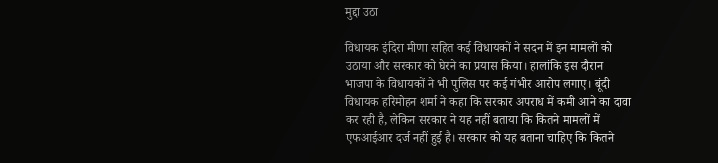मुद्दा उठा

विधायक इंदिरा मीणा सहित कई विधायकों ने सदन में इन मामलों को उठाया और सरकार को घेरने का प्रयास किया। हालांकि इस दौरान भाजपा के विधायकों ने भी पुलिस पर कई गंभीर आरोप लगाए। बूंदी विधायक हरिमोहन शर्मा ने कहा कि सरकार अपराध में कमी आने का दावा कर रही है, लेकिन सरकार ने यह नहीं बताया कि कितने मामलों में एफआईआर दर्ज नहीं हुई है। सरकार को यह बताना चाहिए कि कितने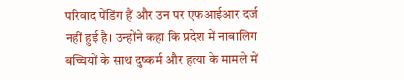परिवाद पेंडिंग हैं और उन पर एफआईआर दर्ज नहीं हुई है। उन्होंने कहा कि प्रदेश में नाबालिग बच्चियों के साथ दुष्कर्म और हत्या के मामले में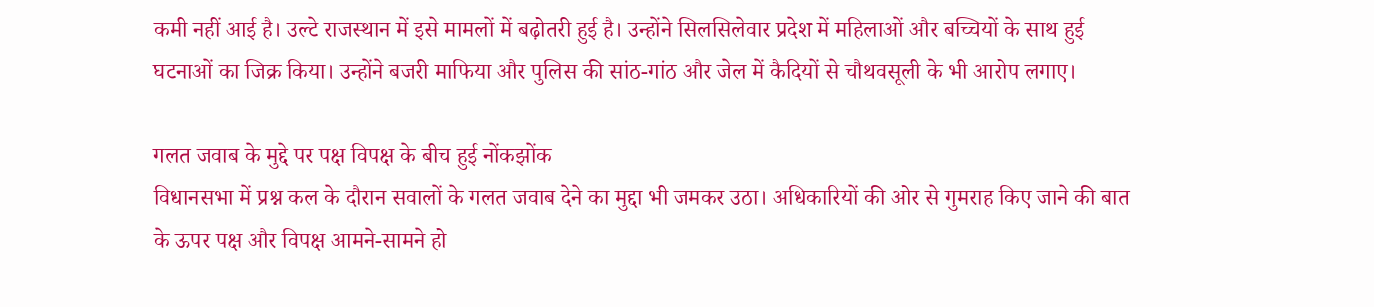कमी नहीं आई है। उल्टे राजस्थान में इसे मामलों में बढ़ोतरी हुई है। उन्होंने सिलसिलेवार प्रदेश में महिलाओं और बच्चियों के साथ हुई घटनाओं का जिक्र किया। उन्होंने बजरी माफिया और पुलिस की सांठ-गांठ और जेल में कैदियों से चौथवसूली के भी आरोप लगाए।

गलत जवाब के मुद्दे पर पक्ष विपक्ष के बीच हुई नोंकझोंक
विधानसभा में प्रश्न कल के दौरान सवालों के गलत जवाब देने का मुद्दा भी जमकर उठा। अधिकारियों की ओर से गुमराह किए जाने की बात के ऊपर पक्ष और विपक्ष आमने-सामने हो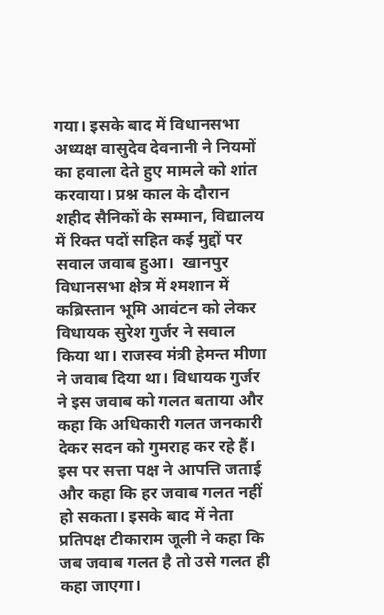गया। इसके बाद में विधानसभा अध्यक्ष वासुदेव देवनानी ने नियमों का हवाला देते हुए मामले को शांत करवाया। प्रश्न काल के दौरान शहीद सैनिकों के सम्मान, विद्यालय में रिक्त पदों सहित कई मुद्दों पर सवाल जवाब हुआ।  खानपुर विधानसभा क्षेत्र में श्मशान में कब्रिस्तान भूमि आवंटन को लेकर विधायक सुरेश गुर्जर ने सवाल किया था। राजस्व मंत्री हेमन्त मीणा ने जवाब दिया था। विधायक गुर्जर ने इस जवाब को गलत बताया और कहा कि अधिकारी गलत जनकारी देकर सदन को गुमराह कर रहे हैं। इस पर सत्ता पक्ष ने आपत्ति जताई और कहा कि हर जवाब गलत नहीं हो सकता। इसके बाद में नेता प्रतिपक्ष टीकाराम जूली ने कहा कि जब जवाब गलत है तो उसे गलत ही कहा जाएगा।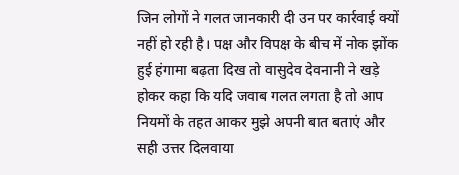जिन लोगों ने गलत जानकारी दी उन पर कार्रवाई क्यों नहीं हो रही है। पक्ष और विपक्ष के बीच में नोक झोंक हुई हंगामा बढ़ता दिख तो वासुदेव देवनानी ने खड़े होकर कहा कि यदि जवाब गलत लगता है तो आप नियमों के तहत आकर मुझे अपनी बात बताएं और सही उत्तर दिलवाया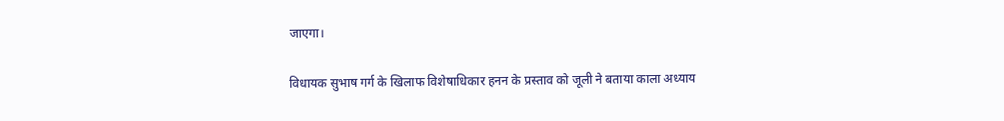जाएगा।

विधायक सुभाष गर्ग के खिलाफ विशेषाधिकार हनन के प्रस्ताव को जूली ने बताया काला अध्याय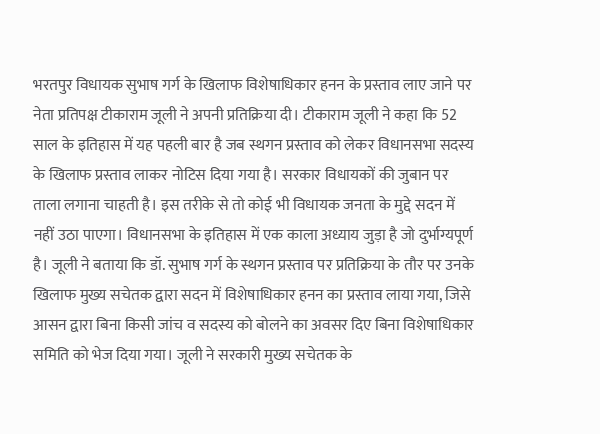भरतपुर विधायक सुभाष गर्ग के खिलाफ विशेषाधिकार हनन के प्रस्ताव लाए जाने पर नेता प्रतिपक्ष टीकाराम जूली ने अपनी प्रतिक्रिया दी। टीकाराम जूली ने कहा कि 52 साल के इतिहास में यह पहली बार है जब स्थगन प्रस्ताव को लेकर विधानसभा सदस्य के खिलाफ प्रस्ताव लाकर नोटिस दिया गया है। सरकार विधायकों की जुबान पर ताला लगाना चाहती है। इस तरीके से तो कोई भी विधायक जनता के मुद्दे सदन में नहीं उठा पाएगा। विधानसभा के इतिहास में एक काला अध्याय जुड़ा है जो दुर्भाग्यपूर्ण है। जूली ने बताया कि डॉ. सुभाष गर्ग के स्थगन प्रस्ताव पर प्रतिक्रिया के तौर पर उनके खिलाफ मुख्य सचेतक द्वारा सदन में विशेषाधिकार हनन का प्रस्ताव लाया गया, जिसे आसन द्वारा बिना किसी जांच व सदस्य को बोलने का अवसर दिए बिना विशेषाधिकार समिति को भेज दिया गया। जूली ने सरकारी मुख्य सचेतक के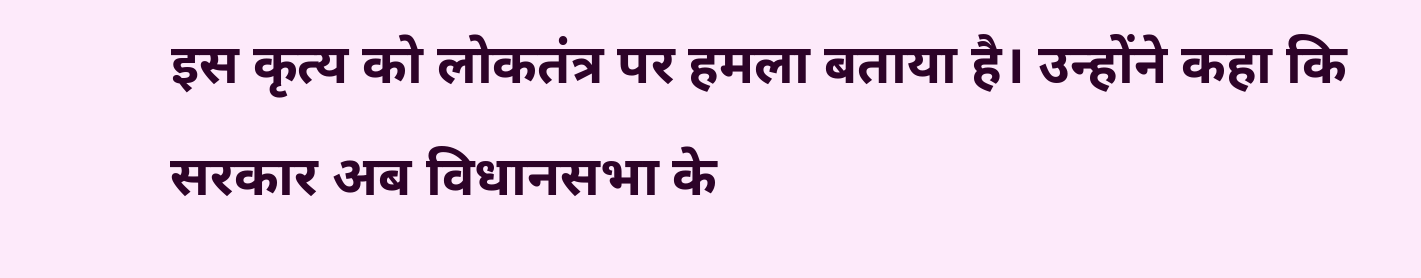इस कृत्य को लोकतंत्र पर हमला बताया है। उन्होंने कहा कि सरकार अब विधानसभा के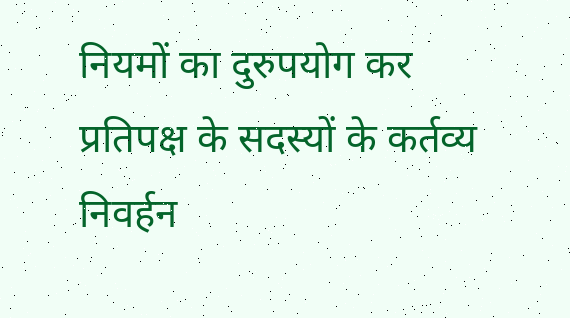नियमों का दुरुपयोग कर प्रतिपक्ष के सदस्यों के कर्तव्य निवर्हन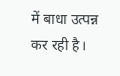में बाधा उत्पन्न कर रही है।